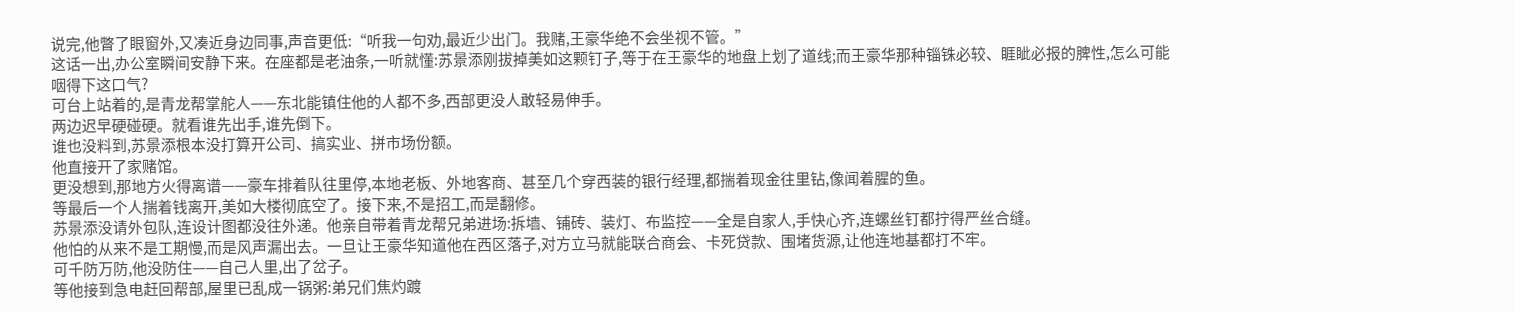说完,他瞥了眼窗外,又凑近身边同事,声音更低:“听我一句劝,最近少出门。我赌,王豪华绝不会坐视不管。”
这话一出,办公室瞬间安静下来。在座都是老油条,一听就懂:苏景添刚拔掉美如这颗钉子,等于在王豪华的地盘上划了道线;而王豪华那种锱铢必较、睚眦必报的脾性,怎么可能咽得下这口气?
可台上站着的,是青龙帮掌舵人——东北能镇住他的人都不多,西部更没人敢轻易伸手。
两边迟早硬碰硬。就看谁先出手,谁先倒下。
谁也没料到,苏景添根本没打算开公司、搞实业、拼市场份额。
他直接开了家赌馆。
更没想到,那地方火得离谱——豪车排着队往里停,本地老板、外地客商、甚至几个穿西装的银行经理,都揣着现金往里钻,像闻着腥的鱼。
等最后一个人揣着钱离开,美如大楼彻底空了。接下来,不是招工,而是翻修。
苏景添没请外包队,连设计图都没往外递。他亲自带着青龙帮兄弟进场:拆墙、铺砖、装灯、布监控——全是自家人,手快心齐,连螺丝钉都拧得严丝合缝。
他怕的从来不是工期慢,而是风声漏出去。一旦让王豪华知道他在西区落子,对方立马就能联合商会、卡死贷款、围堵货源,让他连地基都打不牢。
可千防万防,他没防住——自己人里,出了岔子。
等他接到急电赶回帮部,屋里已乱成一锅粥:弟兄们焦灼踱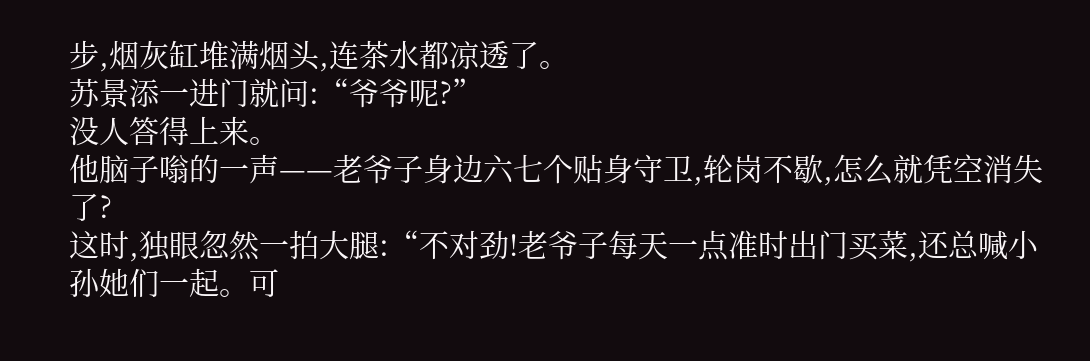步,烟灰缸堆满烟头,连茶水都凉透了。
苏景添一进门就问:“爷爷呢?”
没人答得上来。
他脑子嗡的一声——老爷子身边六七个贴身守卫,轮岗不歇,怎么就凭空消失了?
这时,独眼忽然一拍大腿:“不对劲!老爷子每天一点准时出门买菜,还总喊小孙她们一起。可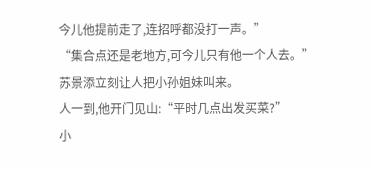今儿他提前走了,连招呼都没打一声。”
“集合点还是老地方,可今儿只有他一个人去。”
苏景添立刻让人把小孙姐妹叫来。
人一到,他开门见山:“平时几点出发买菜?”
小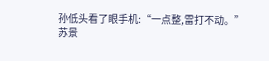孙低头看了眼手机:“一点整,雷打不动。”
苏景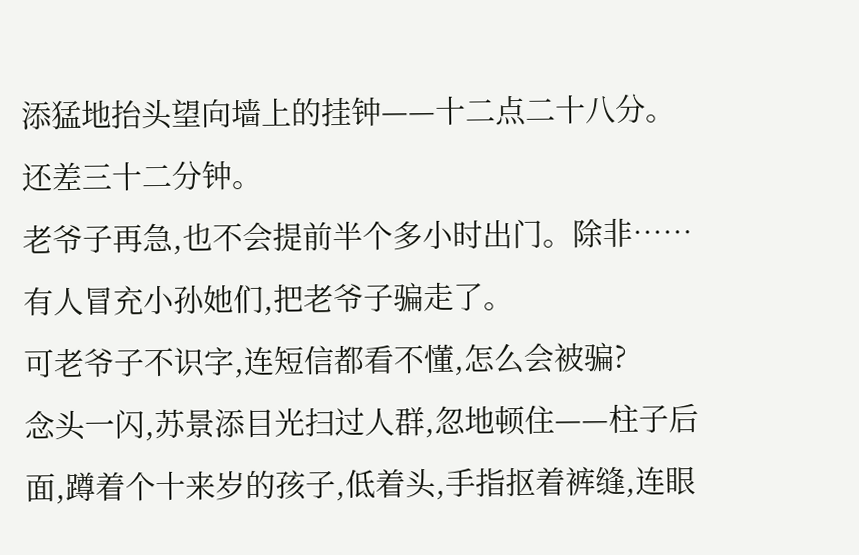添猛地抬头望向墙上的挂钟——十二点二十八分。
还差三十二分钟。
老爷子再急,也不会提前半个多小时出门。除非……有人冒充小孙她们,把老爷子骗走了。
可老爷子不识字,连短信都看不懂,怎么会被骗?
念头一闪,苏景添目光扫过人群,忽地顿住——柱子后面,蹲着个十来岁的孩子,低着头,手指抠着裤缝,连眼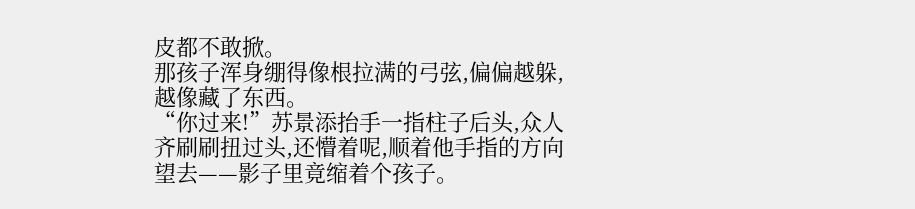皮都不敢掀。
那孩子浑身绷得像根拉满的弓弦,偏偏越躲,越像藏了东西。
“你过来!”苏景添抬手一指柱子后头,众人齐刷刷扭过头,还懵着呢,顺着他手指的方向望去——影子里竟缩着个孩子。